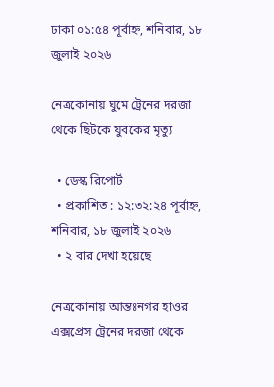ঢাকা ০১:৫৪ পূর্বাহ্ন, শনিবার, ১৮ জুলাই ২০২৬

নেত্রকোনায় ঘুমে ট্রেনের দরজা থেকে ছিটকে যুবকের মৃত্যু

  • ডেস্ক রিপোর্ট
  • প্রকাশিত : ১২:৩২:২৪ পূর্বাহ্ন, শনিবার, ১৮ জুলাই ২০২৬
  • ২ বার দেখা হয়েছে

নেত্রকোনায় আন্তঃনগর হাওর এক্সপ্রেস ট্রেনের দরজা থেকে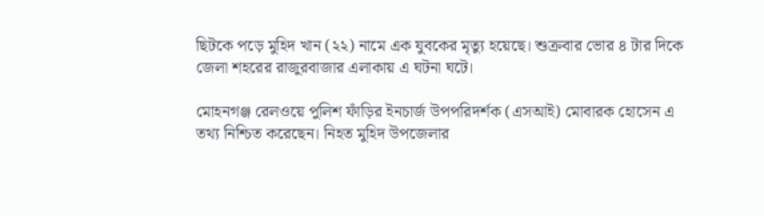ছিটকে পড়ে মুহিদ খান (২২) নামে এক যুবকের মৃত্যু হয়েছে। শুক্রবার ভোর ৪ টার দিকে জেলা শহরের রাজুরবাজার এলাকায় এ ঘটনা ঘটে।

মোহনগঞ্জ রেলওয়ে পুলিশ ফাঁড়ির ইনচার্জ উপপরিদর্শক (এসআই) মোবারক হোসেন এ তথ্য নিশ্চিত করেছেন। নিহত মুহিদ উপজেলার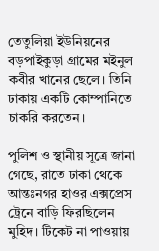তেতুলিয়া ইউনিয়নের বড়পাইকুড়া গ্রামের মইনুল কবীর খানের ছেলে। তিনি ঢাকায় একটি কোম্পানিতে চাকরি করতেন।

পুলিশ ও স্থানীয় সূত্রে জানা গেছে, রাতে ঢাকা থেকে আন্তঃনগর হাওর এক্সপ্রেস ট্রেনে বাড়ি ফিরছিলেন মুহিদ। টিকেট না পাওয়ায়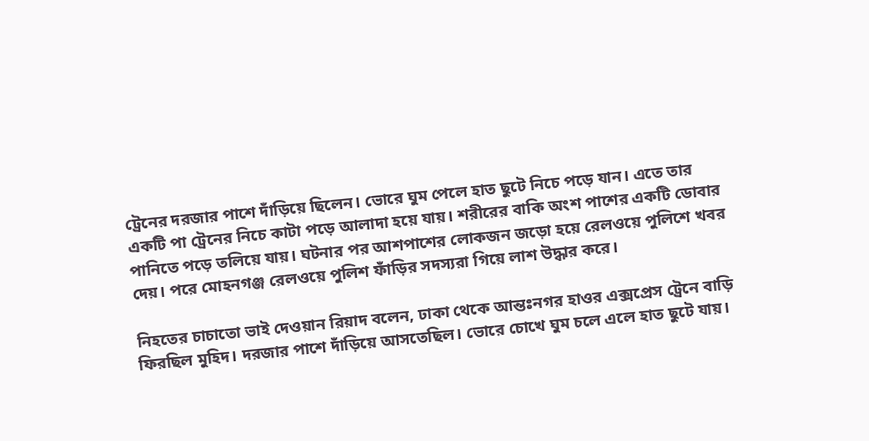ট্রেনের দরজার পাশে দাঁড়িয়ে ছিলেন। ভোরে ঘুম পেলে হাত ছুটে নিচে পড়ে যান। এতে তার একটি পা ট্রেনের নিচে কাটা পড়ে আলাদা হয়ে যায়। শরীরের বাকি অংশ পাশের একটি ডোবার পানিতে পড়ে তলিয়ে যায়। ঘটনার পর আশপাশের লোকজন জড়ো হয়ে রেলওয়ে পুলিশে খবর দেয়। পরে মোহনগঞ্জ রেলওয়ে পুলিশ ফাঁড়ির সদস্যরা গিয়ে লাশ উদ্ধার করে।

নিহতের চাচাতো ভাই দেওয়ান রিয়াদ বলেন, ঢাকা থেকে আন্তঃনগর হাওর এক্সপ্রেস ট্রেনে বাড়ি ফিরছিল মুহিদ। দরজার পাশে দাঁড়িয়ে আসতেছিল। ভোরে চোখে ঘুম চলে এলে হাত ছুটে যায়।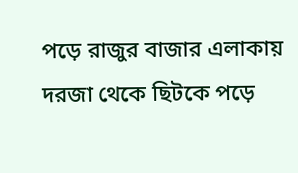পড়ে রাজুর বাজার এলাকায় দরজা থেকে ছিটকে পড়ে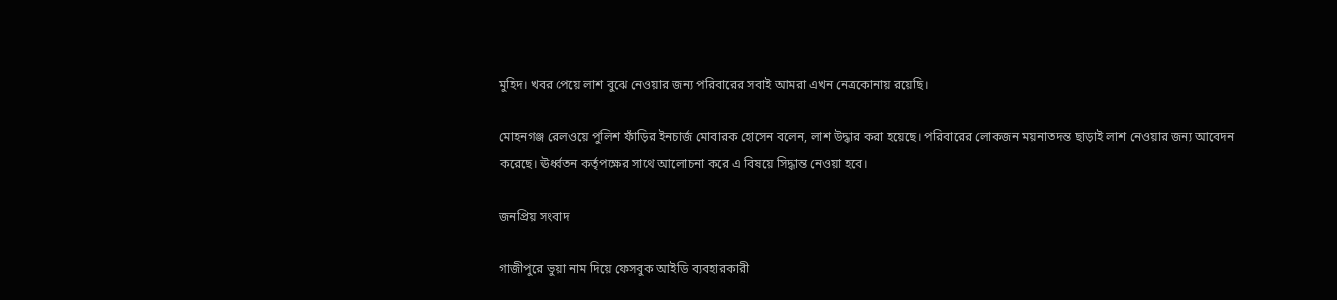মুহিদ। খবর পেয়ে লাশ বুঝে নেওয়ার জন্য পরিবারের সবাই আমরা এখন নেত্রকোনায় রয়েছি।

মোহনগঞ্জ রেলওয়ে পুলিশ ফাঁড়ির ইনচার্জ মোবারক হোসেন বলেন, লাশ উদ্ধার করা হয়েছে। পরিবারের লোকজন ময়নাতদন্ত ছাড়াই লাশ নেওয়ার জন্য আবেদন করেছে। ঊর্ধ্বতন কর্তৃপক্ষের সাথে আলোচনা করে এ বিষয়ে সিদ্ধান্ত নেওয়া হবে।

জনপ্রিয় সংবাদ

গাজীপুরে ভুয়া নাম দিয়ে ফেসবুক আইডি ব্যবহারকারী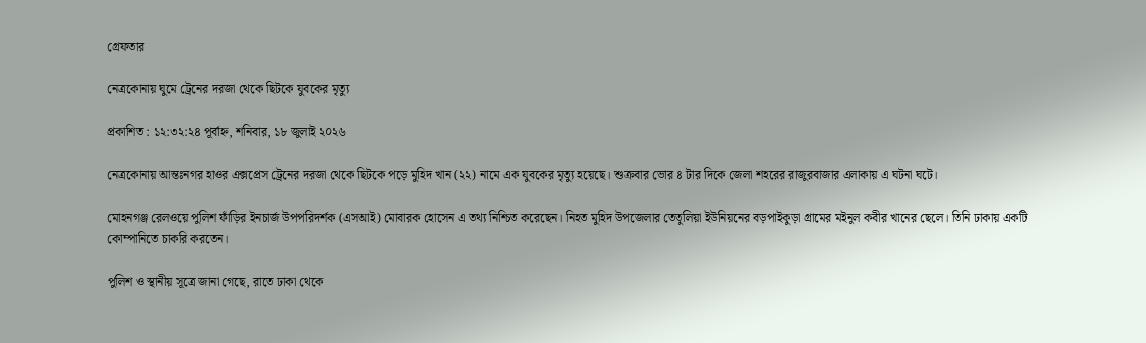গ্রেফতার

নেত্রকোনায় ঘুমে ট্রেনের দরজা থেকে ছিটকে যুবকের মৃত্যু

প্রকাশিত : ১২:৩২:২৪ পূর্বাহ্ন, শনিবার, ১৮ জুলাই ২০২৬

নেত্রকোনায় আন্তঃনগর হাওর এক্সপ্রেস ট্রেনের দরজা থেকে ছিটকে পড়ে মুহিদ খান (২২) নামে এক যুবকের মৃত্যু হয়েছে। শুক্রবার ভোর ৪ টার দিকে জেলা শহরের রাজুরবাজার এলাকায় এ ঘটনা ঘটে।

মোহনগঞ্জ রেলওয়ে পুলিশ ফাঁড়ির ইনচার্জ উপপরিদর্শক (এসআই) মোবারক হোসেন এ তথ্য নিশ্চিত করেছেন। নিহত মুহিদ উপজেলার তেতুলিয়া ইউনিয়নের বড়পাইকুড়া গ্রামের মইনুল কবীর খানের ছেলে। তিনি ঢাকায় একটি কোম্পানিতে চাকরি করতেন।

পুলিশ ও স্থানীয় সূত্রে জানা গেছে, রাতে ঢাকা থেকে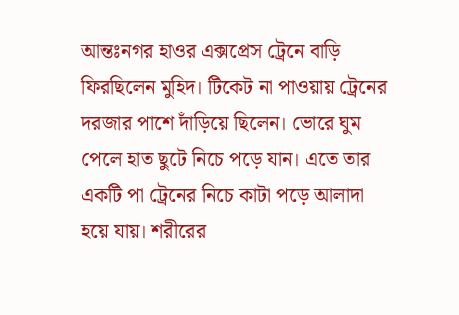আন্তঃনগর হাওর এক্সপ্রেস ট্রেনে বাড়ি ফিরছিলেন মুহিদ। টিকেট না পাওয়ায় ট্রেনের দরজার পাশে দাঁড়িয়ে ছিলেন। ভোরে ঘুম পেলে হাত ছুটে নিচে পড়ে যান। এতে তার একটি পা ট্রেনের নিচে কাটা পড়ে আলাদা হয়ে যায়। শরীরের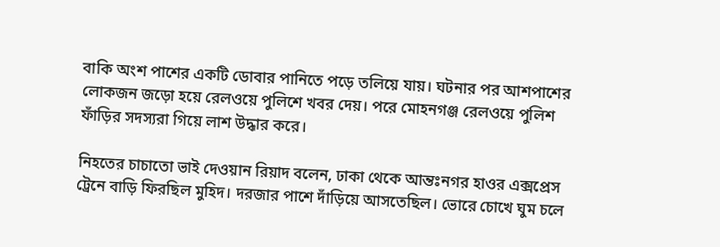বাকি অংশ পাশের একটি ডোবার পানিতে পড়ে তলিয়ে যায়। ঘটনার পর আশপাশের লোকজন জড়ো হয়ে রেলওয়ে পুলিশে খবর দেয়। পরে মোহনগঞ্জ রেলওয়ে পুলিশ ফাঁড়ির সদস্যরা গিয়ে লাশ উদ্ধার করে।

নিহতের চাচাতো ভাই দেওয়ান রিয়াদ বলেন, ঢাকা থেকে আন্তঃনগর হাওর এক্সপ্রেস ট্রেনে বাড়ি ফিরছিল মুহিদ। দরজার পাশে দাঁড়িয়ে আসতেছিল। ভোরে চোখে ঘুম চলে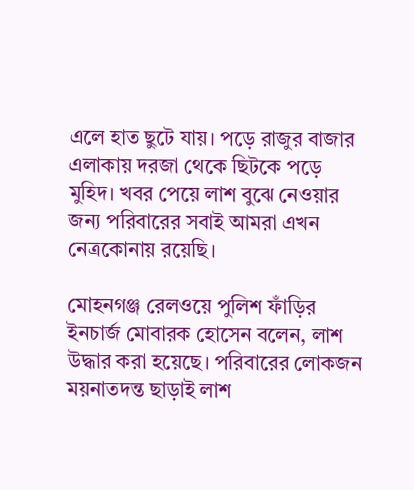এলে হাত ছুটে যায়। পড়ে রাজুর বাজার এলাকায় দরজা থেকে ছিটকে পড়ে মুহিদ। খবর পেয়ে লাশ বুঝে নেওয়ার জন্য পরিবারের সবাই আমরা এখন নেত্রকোনায় রয়েছি।

মোহনগঞ্জ রেলওয়ে পুলিশ ফাঁড়ির ইনচার্জ মোবারক হোসেন বলেন, লাশ উদ্ধার করা হয়েছে। পরিবারের লোকজন ময়নাতদন্ত ছাড়াই লাশ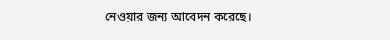নেওয়ার জন্য আবেদন করেছে।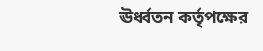ঊর্ধ্বতন কর্তৃপক্ষের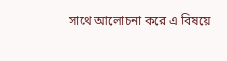সাথে আলোচনা করে এ বিষয়ে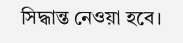সিদ্ধান্ত নেওয়া হবে।